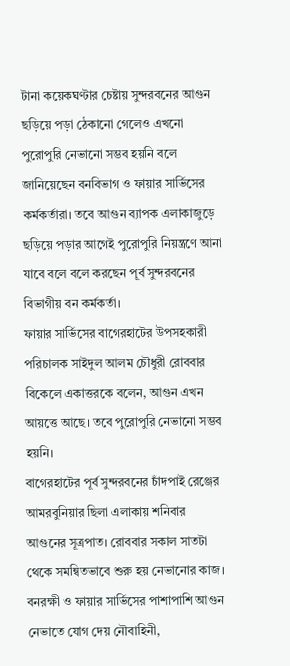টানা কয়েকঘণ্টার চেষ্টায় সুন্দরবনের আগুন ছড়িয়ে পড়া ঠেকানো গেলেও এখনো পুরোপুরি নেভানো সম্ভব হয়নি বলে জানিয়েছেন বনবিভাগ ও ফায়ার সার্ভিসের কর্মকর্তারা। তবে আগুন ব্যাপক এলাকাজুড়ে ছড়িয়ে পড়ার আগেই পুরোপুরি নিয়ন্ত্রণে আনা যাবে বলে বলে করছেন পূর্ব সুন্দরবনের বিভাগীয় বন কর্মকর্তা।
ফায়ার সার্ভিসের বাগেরহাটের উপসহকারী পরিচালক সাইদুল আলম চৌধুরী রোববার বিকেলে একাত্তরকে বলেন, আগুন এখন আয়ত্তে আছে। তবে পুরোপুরি নেভানো সম্ভব হয়নি।
বাগেরহাটের পূর্ব সুন্দরবনের চাঁদপাই রেঞ্জের আমরবুনিয়ার ছিলা এলাকায় শনিবার আগুনের সূত্রপাত। রোববার সকাল সাতটা থেকে সমন্বিতভাবে শুরু হয় নেভানোর কাজ। বনরক্ষী ও ফায়ার সার্ভিসের পাশাপাশি আগুন নেভাতে যোগ দেয় নৌবাহিনী,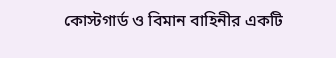কোস্টগার্ড ও বিমান বাহিনীর একটি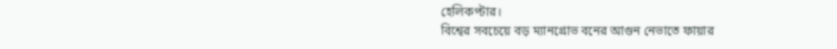হেলিকপ্টার।
বিশ্বের সবচেয়ে বড় ম্যানগ্রোভ বনের আগুন নেভাতে ফায়ার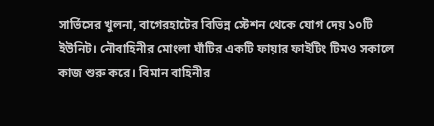সার্ভিসের খুলনা, বাগেরহাটের বিভিন্ন স্টেশন থেকে যোগ দেয় ১০টি ইউনিট। নৌবাহিনীর মোংলা ঘাঁটির একটি ফায়ার ফাইটিং টিমও সকালে কাজ শুরু করে। বিমান বাহিনীর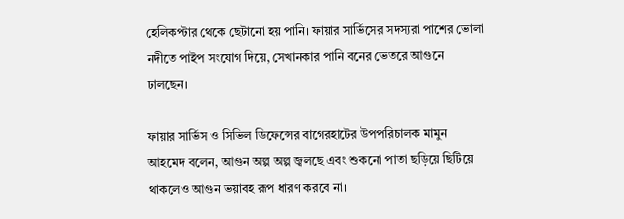হেলিকপ্টার থেকে ছেটানো হয় পানি। ফায়ার সার্ভিসের সদস্যরা পাশের ভোলা নদীতে পাইপ সংযোগ দিয়ে, সেখানকার পানি বনের ভেতরে আগুনে ঢালছেন।

ফায়ার সার্ভিস ও সিভিল ডিফেন্সের বাগেরহাটের উপপরিচালক মামুন আহমেদ বলেন, আগুন অল্প অল্প জ্বলছে এবং শুকনো পাতা ছড়িয়ে ছিটিয়ে থাকলেও আগুন ভয়াবহ রূপ ধারণ করবে না।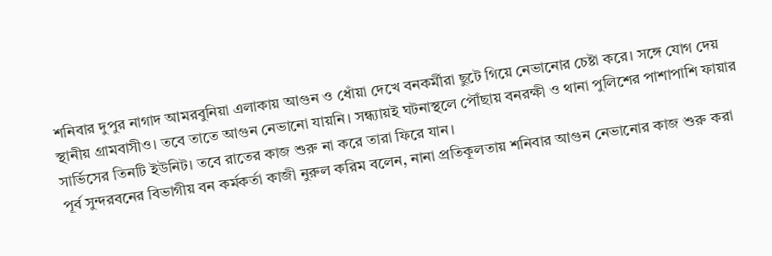শনিবার দুপুর নাগাদ আমরবুনিয়া এলাকায় আগুন ও ধোঁয়া দেখে বনকর্মীরা ছুটে গিয়ে নেভানোর চেষ্টা করে। সঙ্গে যোগ দেয় স্থানীয় গ্রামবাসীও। তবে তাতে আগুন নেভানো যায়নি। সন্ধ্যায়ই ঘটনাস্থলে পৌঁছায় বনরক্ষী ও থানা পুলিশের পাশাপাশি ফায়ার সার্ভিসের তিনটি ইউনিট। তবে রাতের কাজ শুরু না করে তারা ফিরে যান।
পূর্ব সুন্দরবনের বিভাগীয় বন কর্মকর্তা কাজী নুরুল করিম বলেন, নানা প্রতিকূলতায় শনিবার আগুন নেভানোর কাজ শুরু করা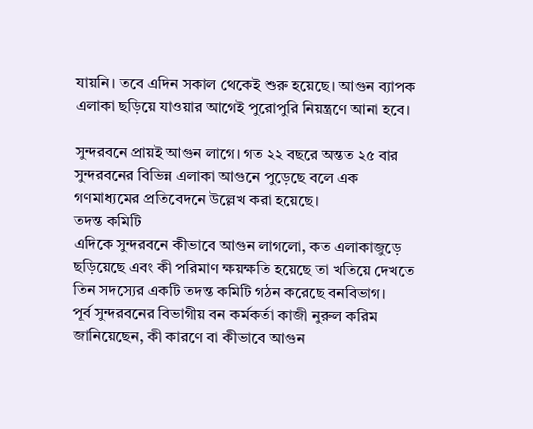যায়নি। তবে এদিন সকাল থেকেই শুরু হয়েছে। আগুন ব্যাপক এলাকা ছড়িয়ে যাওয়ার আগেই পুরোপুরি নিয়ন্ত্রণে আনা হবে।

সুন্দরবনে প্রায়ই আগুন লাগে। গত ২২ বছরে অন্তত ২৫ বার সুন্দরবনের বিভিন্ন এলাকা আগুনে পুড়েছে বলে এক গণমাধ্যমের প্রতিবেদনে উল্লেখ করা হয়েছে।
তদন্ত কমিটি
এদিকে সুন্দরবনে কীভাবে আগুন লাগলো, কত এলাকাজুড়ে ছড়িয়েছে এবং কী পরিমাণ ক্ষয়ক্ষতি হয়েছে তা খতিয়ে দেখতে তিন সদস্যের একটি তদন্ত কমিটি গঠন করেছে বনবিভাগ।
পূর্ব সুন্দরবনের বিভাগীয় বন কর্মকর্তা কাজী নুরুল করিম জানিয়েছেন, কী কারণে বা কীভাবে আগুন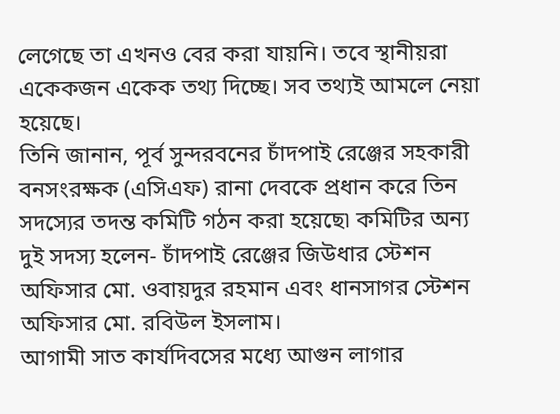লেগেছে তা এখনও বের করা যায়নি। তবে স্থানীয়রা একেকজন একেক তথ্য দিচ্ছে। সব তথ্যই আমলে নেয়া হয়েছে।
তিনি জানান, পূর্ব সুন্দরবনের চাঁদপাই রেঞ্জের সহকারী বনসংরক্ষক (এসিএফ) রানা দেবকে প্রধান করে তিন সদস্যের তদন্ত কমিটি গঠন করা হয়েছে৷ কমিটির অন্য দুই সদস্য হলেন- চাঁদপাই রেঞ্জের জিউধার স্টেশন অফিসার মো. ওবায়দুর রহমান এবং ধানসাগর স্টেশন অফিসার মো. রবিউল ইসলাম।
আগামী সাত কার্যদিবসের মধ্যে আগুন লাগার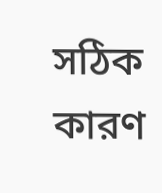সঠিক কারণ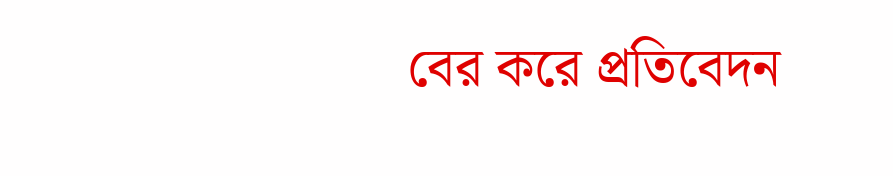বের করে প্রতিবেদন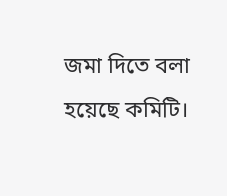জমা দিতে বলা হয়েছে কমিটি।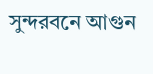সুন্দরবনে আগুন